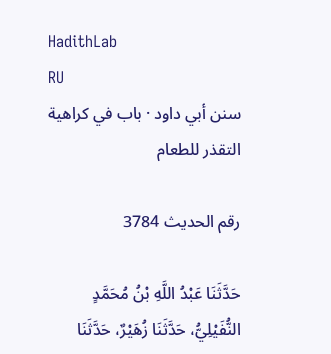HadithLab
RU
سنن أبي داود · باب في كراهية التقذر للطعام

رقم الحديث 3784

حَدَّثَنَا عَبْدُ اللَّهِ بْنُ مُحَمَّدٍ النُّفَيْلِيُّ، حَدَّثَنَا زُهَيْرٌ، حَدَّثَنَا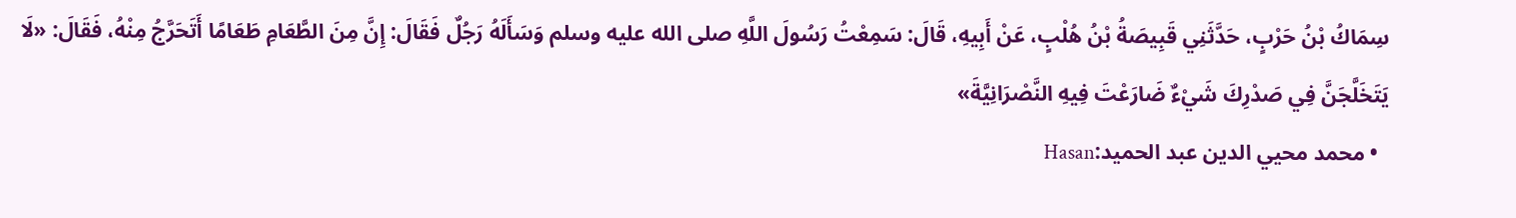سِمَاكُ بْنُ حَرْبٍ، حَدَّثَنِي قَبِيصَةُ بْنُ هُلْبٍ، عَنْ أَبِيهِ، قَالَ: سَمِعْتُ رَسُولَ اللَّهِ صلى الله عليه وسلم وَسَأَلَهُ رَجُلٌ فَقَالَ: إِنَّ مِنَ الطَّعَامِ طَعَامًا أَتَحَرَّجُ مِنْهُ، فَقَالَ: «لَا يَتَخَلَّجَنَّ فِي صَدْرِكَ شَيْءٌ ضَارَعْتَ فِيهِ النَّصْرَانِيَّةَ»
  • محمد محيي الدين عبد الحميد:Hasan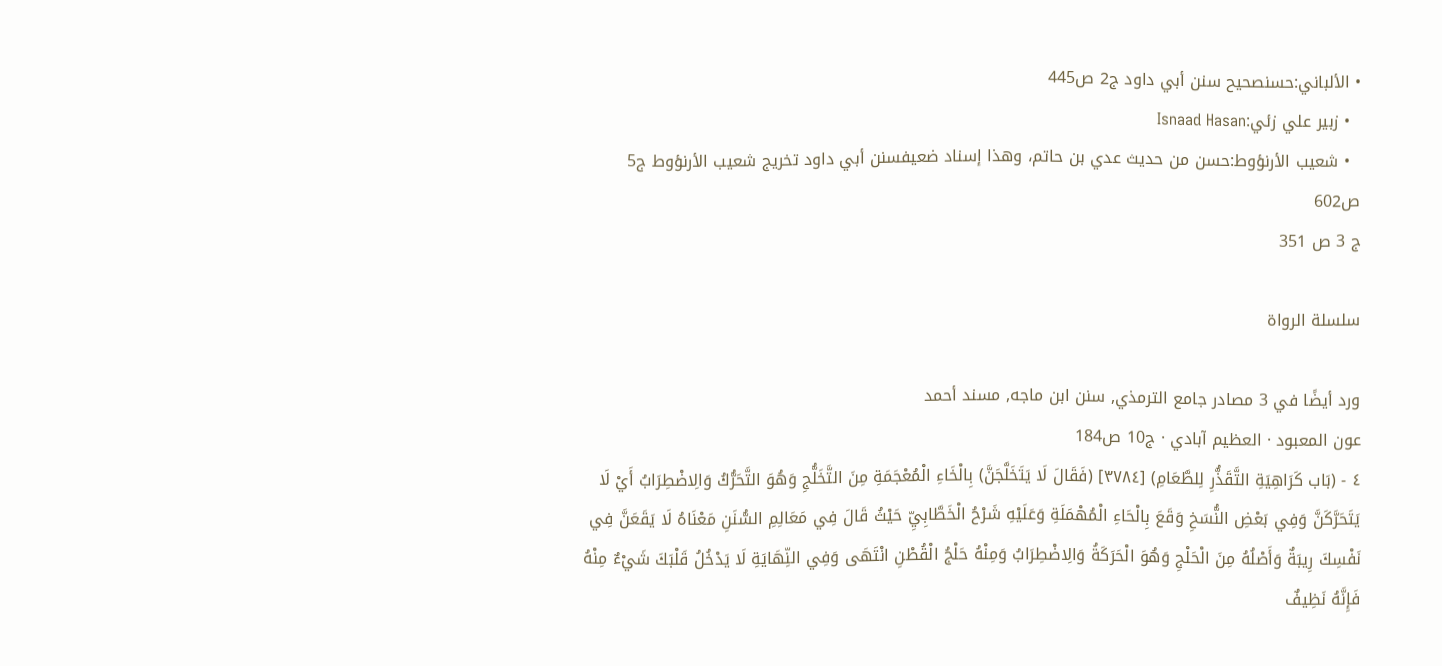• الألباني:حسنصحيح سنن أبي داود ج2 ص445
  • زبير علي زئي:Isnaad Hasan
  • شعيب الأرنؤوط:حسن من حديث عدي بن حاتم، وهذا إسناد ضعيفسنن أبي داود تخريج شعيب الأرنؤوط ج5 ص602
ج 3 ص 351

سلسلة الرواة

ورد أيضًا في 3 مصادر جامع الترمذي, سنن ابن ماجه, مسند أحمد
عون المعبود · العظيم آبادي · ج10 ص184
٤ - (بَاب كَرَاهِيَةِ التَّقَذُّرِ لِلطَّعَامِ) [٣٧٨٤] (فَقَالَ لَا يَتَخَلَّجَنَّ) بِالْخَاءِ الْمُعْجَمَةِ مِنَ التَّخَلُّجِ وَهُوَ التَّحَرُّكُ وَالِاضْطِرَابُ أَيْ لَا يَتَحَرَّكَنَّ وَفِي بَعْضِ النُّسَخِ وَقَعَ بِالْحَاءِ الْمُهْمَلَةِ وَعَلَيْهِ شَرْحُ الْخَطَّابِيِّ حَيْثُ قَالَ فِي مَعَالِمِ السُّنَنِ مَعْنَاهُ لَا يَقَعَنَّ فِي نَفْسِكَ رِيبَةٌ وَأَصْلُهُ مِنَ الْحَلْجِ وَهُوَ الْحَرَكَةُ وَالِاضْطِرَابُ وَمِنْهُ حَلْجُ الْقُطْنِ انْتَهَى وَفِي النِّهَايَةِ لَا يَدْخُلُ قَلْبَكَ شَيْءٌ مِنْهُ فَإِنَّهُ نَظِيفٌ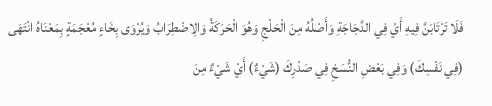فَلَا تَرْتَابَنَّ فِيهِ أَيْ فِي الدَّجَاجَةِ وَأَصْلُهُ مِنَ الْحَلْجِ وَهُوَ الْحَرَكَةُ وَالِاضْطِرَابُ وَيُرْوَى بِخَاءٍ مُعْجَمَةٍ بِمَعْنَاهُ انْتَهَى (فِي نَفْسِكَ) وَفِي بَعْضِ النُّسَخِ فِي صَدْرِكَ (شَيْءٌ) أَيْ شَيْءٌ مِنَ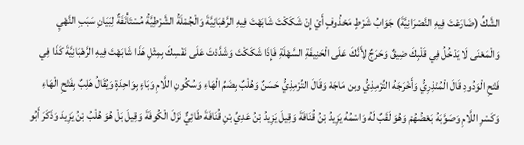الشَّكِّ (ضَارَعْتَ فِيهِ النَّصْرَانِيَّةَ) جَوَابُ شَرْطٍ مَحْذُوفٍ أَيْ إِنْ شَكَكْتَ شَابَهْتَ فِيهِ الرَّهْبَانِيَّةَ وَالْجُمْلَةُ الشَّرْطِيَّةُ مُسْتَأْنَفَةٌ لِبَيَانِ سَبَبِ النَّهْيِ وَالْمَعْنَى لَا يَدْخُلُ فِي قَلْبِكَ ضِيقٌ وَحَرَجٌ لِأَنَّكَ عَلَى الْحَنِيفَةِ السَّهْلَةِ فَإِذَا شَكَكْتَ وَشَدَّدْتَ عَلَى نَفْسِكَ بِمِثْلِ هَذَا شَابَهْتَ فِيهِ الرَّهْبَانِيَّةَ كَذَا فِي فَتْحِ الْوَدُودِ قَالَ الْمُنْذِرِيُّ وَأَخْرَجَهُ التِّرْمِذِيُّ وبن مَاجَهْ وَقَالَ التِّرْمِذِيُّ حَسَنٌ وَهُلْبٌ بِضَمِّ الْهَاءِ وَسُكُونِ اللَّامِ وَبَاءٍ بِوَاحِدَةٍ وَيُقَالُ هَلِبٌ بِفَتْحِ الْهَاءِ وَكَسْرِ اللَّامِ وَصَوَّبَهُ بَعْضُهُمْ وَهُوَ لَقَبٌ لَهُ وَاسْمُهُ يَزِيدُ بْنُ قُنَافَةَ وَقِيلَ يَزِيدُ بْنُ عَدِيِّ بْنِ قُنَافَةَ طَائِيٌّ نَزَلَ الْكُوفَةَ وَقِيلَ بَلْ هُوَ هُلْبُ بْنُ يَزِيدَ وَذَكَرَ أَبُو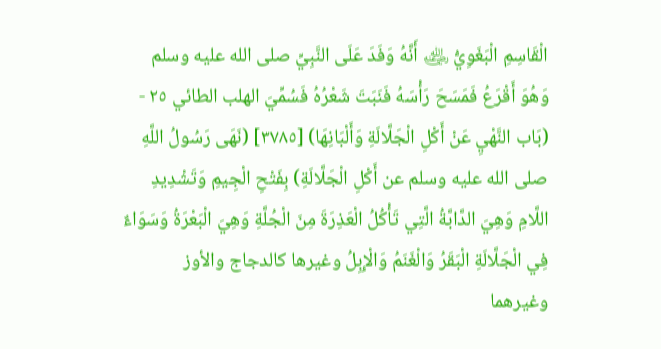الْقَاسِمِ الْبَغَوِيُّ ﵁ أَنَّهُ وَفَدَ عَلَى النَّبِيِّ صلى الله عليه وسلم وَهُوَ أَقْرَعُ فَمَسَحَ رَأْسَهُ فَنَبَتَ شَعْرُهُ فَسُمِّيَ الهلب الطائي ٢٥ - (بَاب النَّهْيِ عَنْ أَكْلِ الْجَلَّالَةِ وَأَلْبَانِهَا) [٣٧٨٥] (نَهَى رَسُولُ اللَّهِ صلى الله عليه وسلم عن أَكْلِ الْجَلَّالَةِ) بِفَتْحِ الْجِيمِ وَتَشْدِيدِ اللَّامِ وَهِيَ الدَّابَّةُ الَّتِي تَأْكُلُ الْعَذِرَةَ مِنَ الْجُلَّةِ وَهِيَ الْبَعْرَةُ وَسَوَاءٌ فِي الْجَلَّالَةِ الْبَقَرُ وَالْغَنَمُ وَالْإِبِلُ وغيرها كالدجاج والأوز وغيرهما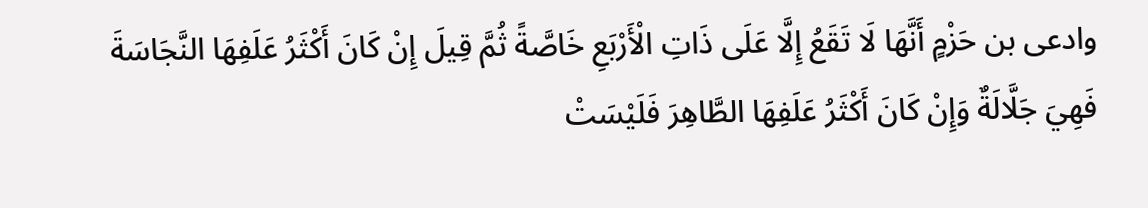وادعى بن حَزْمٍ أَنَّهَا لَا تَقَعُ إِلَّا عَلَى ذَاتِ الْأَرْبَعِ خَاصَّةً ثُمَّ قِيلَ إِنْ كَانَ أَكْثَرُ عَلَفِهَا النَّجَاسَةَ فَهِيَ جَلَّالَةٌ وَإِنْ كَانَ أَكْثَرُ عَلَفِهَا الطَّاهِرَ فَلَيْسَتْ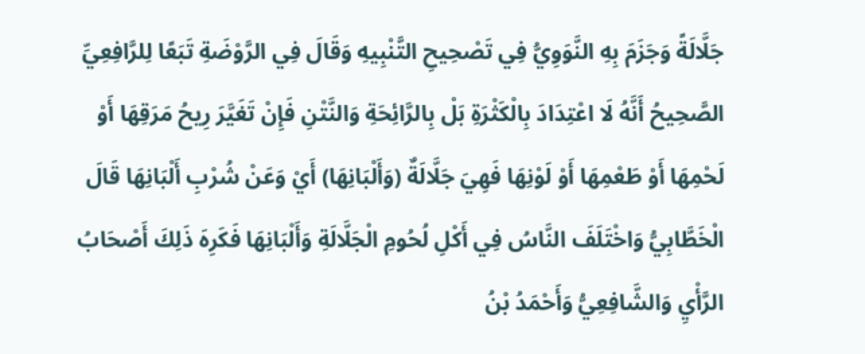جَلَّالَةً وَجَزَمَ بِهِ النَّوَوِيُّ فِي تَصْحِيحِ التَّنْبِيهِ وَقَالَ فِي الرَّوْضَةِ تَبَعًا لِلرَّافِعِيِّ الصَّحِيحُ أَنَّهُ لَا اعْتِدَادَ بِالْكَثْرَةِ بَلْ بِالرَّائِحَةِ وَالنَّتْنِ فَإِنْ تَغَيَّرَ رِيحُ مَرَقِهَا أَوْ لَحْمِهَا أَوْ طَعْمِهَا أَوْ لَوْنِهَا فَهِيَ جَلَّالَةٌ (وَأَلْبَانِهَا) أَيْ وَعَنْ شُرْبِ أَلْبَانِهَا قَالَ الْخَطَّابِيُّ وَاخْتَلَفَ النَّاسُ فِي أَكْلِ لُحُومِ الْجَلَّالَةِ وَأَلْبَانِهَا فَكَرِهَ ذَلِكَ أَصْحَابُ الرَّأْيِ وَالشَّافِعِيُّ وَأَحْمَدُ بْنُ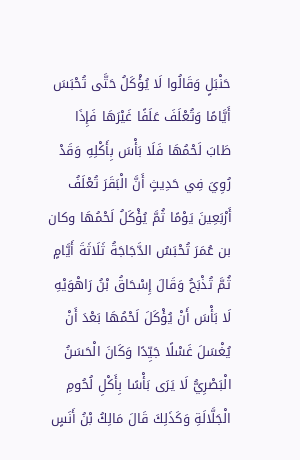حَنْبَلٍ وَقَالُوا لَا يُؤْكَلُ حَتَّى تُحْبَسَ أَيَّامًا وَتُعْلَفَ عَلَفًا غَيْرَهَا فَإِذَا طَابَ لَحْمُهَا فَلَا بَأْسَ بِأَكْلِهِ وَقَدْ رُوِيَ فِي حَدِيثٍ أَنَّ الْبَقَرَ تُعْلَفُ أَرْبَعِينَ يَوْمًا ثُمَّ يُؤْكَلُ لَحْمُهَا وكان بن عُمَرَ تُحْبَسُ الدَّجَاجَةُ ثَلَاثَةَ أَيَّامٍ ثُمَّ تُذْبَحُ وَقَالَ إِسْحَاقُ بْنُ رَاهْوَيْهِ لَا بَأْسَ أَنْ يُؤْكَلَ لَحْمُهَا بَعْدَ أَنْ يُغْسَلَ غَسْلًا جَيِّدًا وَكَانَ الْحَسَنُ الْبَصْرِيُّ لَا يَرَى بَأْسًا بِأَكْلِ لُحُومِ الْجَلَّالَةِ وَكَذَلِكَ قَالَ مَالِكُ بْنُ أَنَسٍ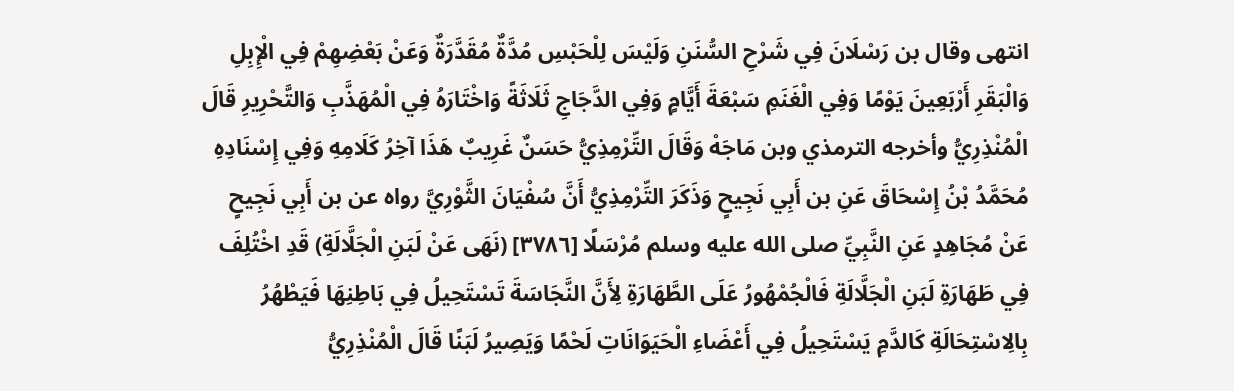انتهى وقال بن رَسْلَانَ فِي شَرْحِ السُّنَنِ وَلَيْسَ لِلْحَبْسِ مُدَّةٌ مُقَدَّرَةٌ وَعَنْ بَعْضِهِمْ فِي الْإِبِلِ وَالْبَقَرِ أَرْبَعِينَ يَوْمًا وَفِي الْغَنَمِ سَبْعَةَ أَيَّامٍ وَفِي الدَّجَاجِ ثَلَاثَةً وَاخْتَارَهُ فِي الْمُهَذَّبِ وَالتَّحْرِيرِ قَالَ الْمُنْذِرِيُّ وأخرجه الترمذي وبن مَاجَهْ وَقَالَ التِّرْمِذِيُّ حَسَنٌ غَرِيبٌ هَذَا آخِرُ كَلَامِهِ وَفِي إِسْنَادِهِ مُحَمَّدُ بْنُ إِسْحَاقَ عَنِ بن أَبِي نَجِيحٍ وَذَكَرَ التِّرْمِذِيُّ أَنَّ سُفْيَانَ الثَّوْرِيَّ رواه عن بن أَبِي نَجِيحٍ عَنْ مُجَاهِدٍ عَنِ النَّبِيِّ صلى الله عليه وسلم مُرْسَلًا [٣٧٨٦] (نَهَى عَنْ لَبَنِ الْجَلَّالَةِ) قَدِ اخْتُلِفَ فِي طَهَارَةِ لَبَنِ الْجَلَّالَةِ فَالْجُمْهُورُ عَلَى الطَّهَارَةِ لِأَنَّ النَّجَاسَةَ تَسْتَحِيلُ فِي بَاطِنِهَا فَيَطْهُرُ بِالِاسْتِحَالَةِ كَالدَّمِ يَسْتَحِيلُ فِي أَعْضَاءِ الْحَيَوَانَاتِ لَحْمًا وَيَصِيرُ لَبَنًا قَالَ الْمُنْذِرِيُّ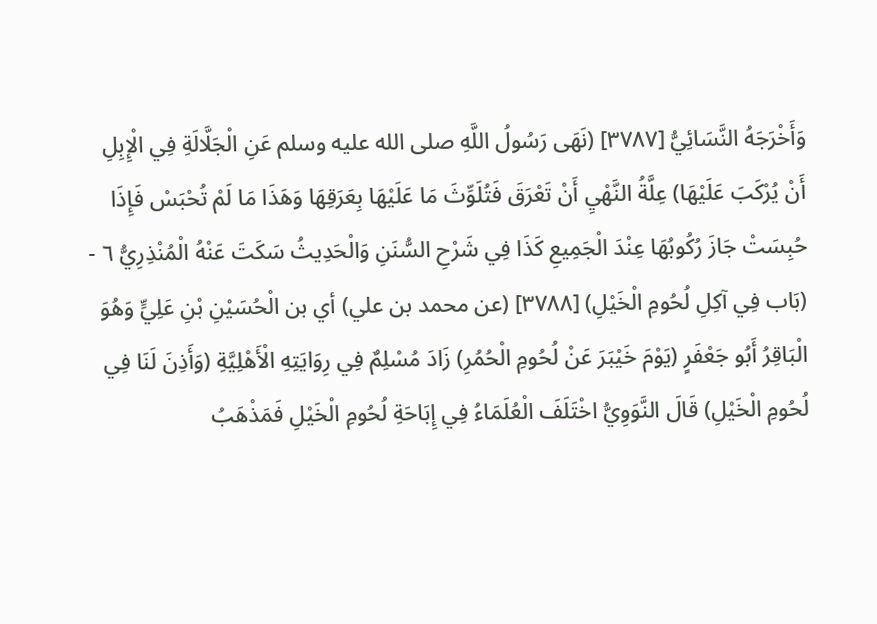وَأَخْرَجَهُ النَّسَائِيُّ [٣٧٨٧] (نَهَى رَسُولُ اللَّهِ صلى الله عليه وسلم عَنِ الْجَلَّالَةِ فِي الْإِبِلِ أَنْ يُرْكَبَ عَلَيْهَا) عِلَّةُ النَّهْيِ أَنْ تَعْرَقَ فَتُلَوِّثَ مَا عَلَيْهَا بِعَرَقِهَا وَهَذَا مَا لَمْ تُحْبَسْ فَإِذَا حُبِسَتْ جَازَ رُكُوبُهَا عِنْدَ الْجَمِيعِ كَذَا فِي شَرْحِ السُّنَنِ وَالْحَدِيثُ سَكَتَ عَنْهُ الْمُنْذِرِيُّ ٦ - (بَاب فِي آكِلِ لُحُومِ الْخَيْلِ) [٣٧٨٨] (عن محمد بن علي) أي بن الْحُسَيْنِ بْنِ عَلِيٍّ وَهُوَ الْبَاقِرُ أَبُو جَعْفَرٍ (يَوْمَ خَيْبَرَ عَنْ لُحُومِ الْحُمُرِ) زَادَ مُسْلِمٌ فِي رِوَايَتِهِ الْأَهْلِيَّةِ (وَأَذِنَ لَنَا فِي لُحُومِ الْخَيْلِ) قَالَ النَّوَوِيُّ اخْتَلَفَ الْعُلَمَاءُ فِي إِبَاحَةِ لُحُومِ الْخَيْلِ فَمَذْهَبُ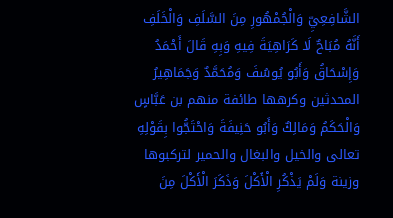الشَّافِعِيِّ وَالْجُمْهُورِ مِنَ السَّلَفِ وَالْخَلَفِ أَنَّهُ مُبَاحٌ لَا كَرَاهِيَةَ فِيهِ وَبِهِ قَالَ أَحْمَدُ وَإِسْحَاقُ وَأَبُو يُوسُفَ وَمُحَمَّدٌ وَجَمَاهِيرُ المحدثين وكرهها طائفة منهم بن عَبَّاسٍ وَالْحَكَمُ وَمَالِكٌ وَأَبُو حَنِيفَةَ وَاحْتَجُّوا بِقَوْلِهِ تعالى والخيل والبغال والحمير لتركبوها وزينة وَلَمْ يَذْكُرِ الْأَكْلَ وَذَكَرَ الْأَكْلَ مِنَ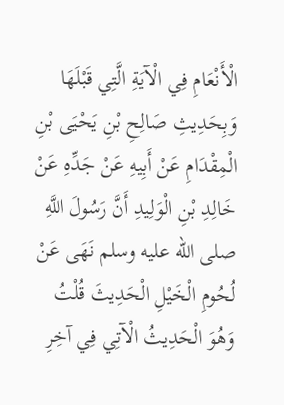الْأَنْعَامِ فِي الْآيَةِ الَّتِي قَبْلَهَا وَبِحَدِيثِ صَالِحِ بْنِ يَحْيَى بْنِ الْمِقْدَامِ عَنْ أَبِيهِ عَنْ جَدِّهِ عَنْ خَالِدِ بْنِ الْوَلِيدِ أَنَّ رَسُولَ اللَّهِ صلى الله عليه وسلم نَهَى عَنْ لُحُومِ الْخَيْلِ الْحَدِيثَ قُلْتُ وَهُوَ الْحَدِيثُ الْآتِي فِي آخِرِ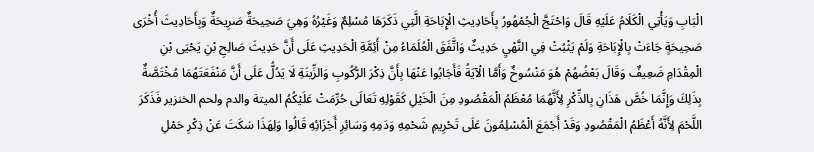الْبَابِ وَيَأْتِي الْكَلَامُ عَلَيْهِ قَالَ وَاحْتَجَّ الْجُمْهُورُ بِأَحَادِيثِ الْإِبَاحَةِ الَّتِي ذَكَرَهَا مُسْلِمٌ وَغَيْرُهُ وَهِيَ صَحِيحَةٌ صَرِيحَةٌ وَبِأَحَادِيثَ أُخْرَى صَحِيحَةٍ جَاءَتْ بِالْإِبَاحَةِ وَلَمْ يَثْبُتْ فِي النَّهْيِ حَدِيثٌ وَاتَّفَقَ الْعُلَمَاءُ مِنْ أَئِمَّةِ الْحَدِيثِ عَلَى أَنَّ حَدِيثَ صَالِحِ بْنِ يَحْيَى بْنِ الْمِقْدَامِ ضَعِيفٌ وَقَالَ بَعْضُهُمْ هُوَ مَنْسُوخٌ وَأَمَّا الْآيَةُ فَأَجَابُوا عَنْهَا بِأَنَّ ذِكْرَ الرُّكُوبِ وَالزِّينَةِ لَا يَدُلُّ عَلَى أَنَّ مَنْفَعَتَهُمَا مُخْتَصَّةٌ بِذَلِكَ وَإِنَّمَا خُصَّ هَذَانِ بِالذِّكْرِ لِأَنَّهُمَا مُعْظَمُ الْمَقْصُودِ مِنَ الْخَيْلِ كَقَوْلِهِ تَعَالَى حُرِّمَتْ عَلَيْكُمُ الميتة والدم ولحم الخنزير فَذَكَرَ اللَّحْمَ لِأَنَّهُ أَعْظَمُ الْمَقْصُودِ وَقَدْ أَجْمَعَ الْمُسْلِمُونَ عَلَى تَحْرِيمِ شَحْمِهِ وَدَمِهِ وَسَائِرِ أَجْزَائِهِ قَالُوا وَلِهَذَا سَكَتَ عَنْ ذِكْرِ حَمْلِ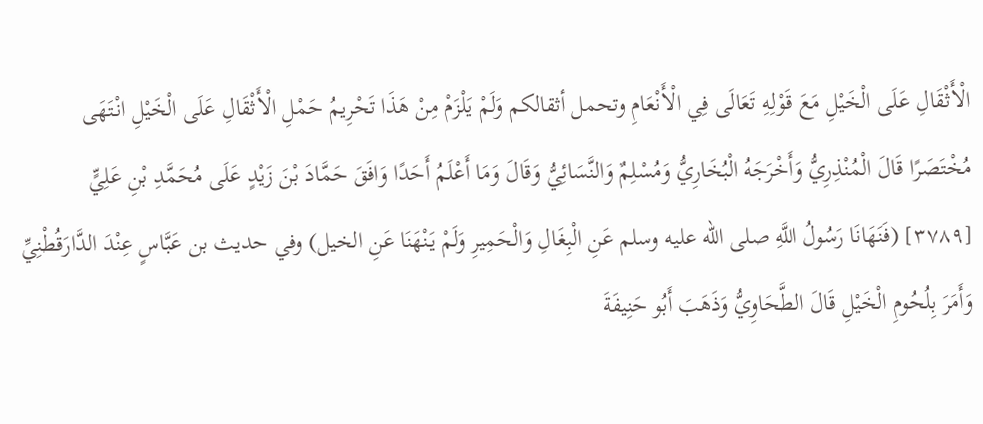الْأَثْقَالِ عَلَى الْخَيْلِ مَعَ قَوْلِهِ تَعَالَى فِي الْأَنْعَامِ وتحمل أثقالكم وَلَمْ يَلْزَمْ مِنْ هَذَا تَحْرِيمُ حَمْلِ الْأَثْقَالِ عَلَى الْخَيْلِ انْتَهَى مُخْتَصَرًا قَالَ الْمُنْذِرِيُّ وَأَخْرَجَهُ الْبُخَارِيُّ وَمُسْلِمٌ وَالنَّسَائِيُّ وَقَالَ وَمَا أَعْلَمُ أَحَدًا وَافَقَ حَمَّادَ بْنَ زَيْدٍ عَلَى مُحَمَّدِ بْنِ عَلِيٍّ [٣٧٨٩] (فَنَهَانَا رَسُولُ اللَّهِ صلى الله عليه وسلم عَنِ الْبِغَالِ وَالْحَمِيرِ وَلَمْ يَنْهَنَا عَنِ الخيل) وفي حديث بن عَبَّاسٍ عِنْدَ الدَّارَقُطْنِيِّ وَأَمَرَ بِلُحُومِ الْخَيْلِ قَالَ الطَّحَاوِيُّ وَذَهَبَ أَبُو حَنِيفَةَ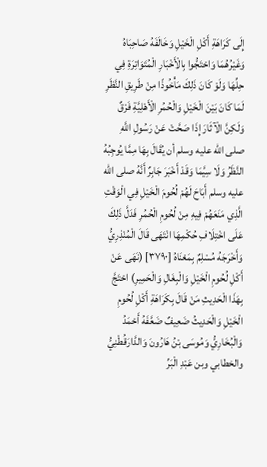إِلَى كَرَاهَةِ أَكْلِ الْخَيْلِ وَخَالَفَهُ صَاحِبَاهُ وَغَيْرُهُمَا وَاحْتَجُّوا بِالْأَخْبَارِ الْمُتَوَاتِرَةِ فِي حِلِّهَا وَلَوْ كَانَ ذَلِكَ مَأْخُوذًا مِنْ طَرِيقِ النَّظَرِ لَمَا كَانَ بَيْنَ الْخَيْلِ وَالْحُمُرِ الْأَهْلِيَّةِ فَرْقٌ وَلَكِنَّ الْآثَارَ إِذَا صَحَّتْ عَنْ رَسُولِ اللَّهِ صلى الله عليه وسلم أن يُقَالَ بِهَا مِمَّا يُوجِبُهُ النَّظَرُ وَلَا سِيَّمَا وَقَدْ أَخْبَرَ جَابِرٌ أَنَّهُ صلى الله عليه وسلم أَبَاحَ لَهُمْ لُحُومَ الْخَيْلِ فِي الْوَقْتِ الَّذِي مَنَعَهُمْ فِيهِ مِنْ لُحُومِ الْحُمُرِ فَدَلَّ ذَلِكَ عَلَى اخْتِلَافِ حُكْمِهَا انْتَهَى قَالَ الْمُنْذِرِيُّ وَأَخْرَجَهُ مُسْلِمٌ بِمَعْنَاهُ [٣٧٩٠] (نَهَى عَنْ أَكْلِ لُحُومِ الْخَيْلِ وَالْبِغَالِ وَالْحَمِيرِ) احْتَجَّ بِهَذَا الْحَدِيثِ مَنْ قَالَ بِكَرَاهَةِ أَكْلِ لُحُومِ الْخَيْلِ وَالْحَدِيثُ ضَعِيفٌ ضَعَّفَهُ أَحْمَدُ وَالْبُخَارِيُّ وَمُوسَى بْنُ هَارُونَ وَالدَّارَقُطْنِيُّ والخطابي وبن عَبْدِ الْبَرِّ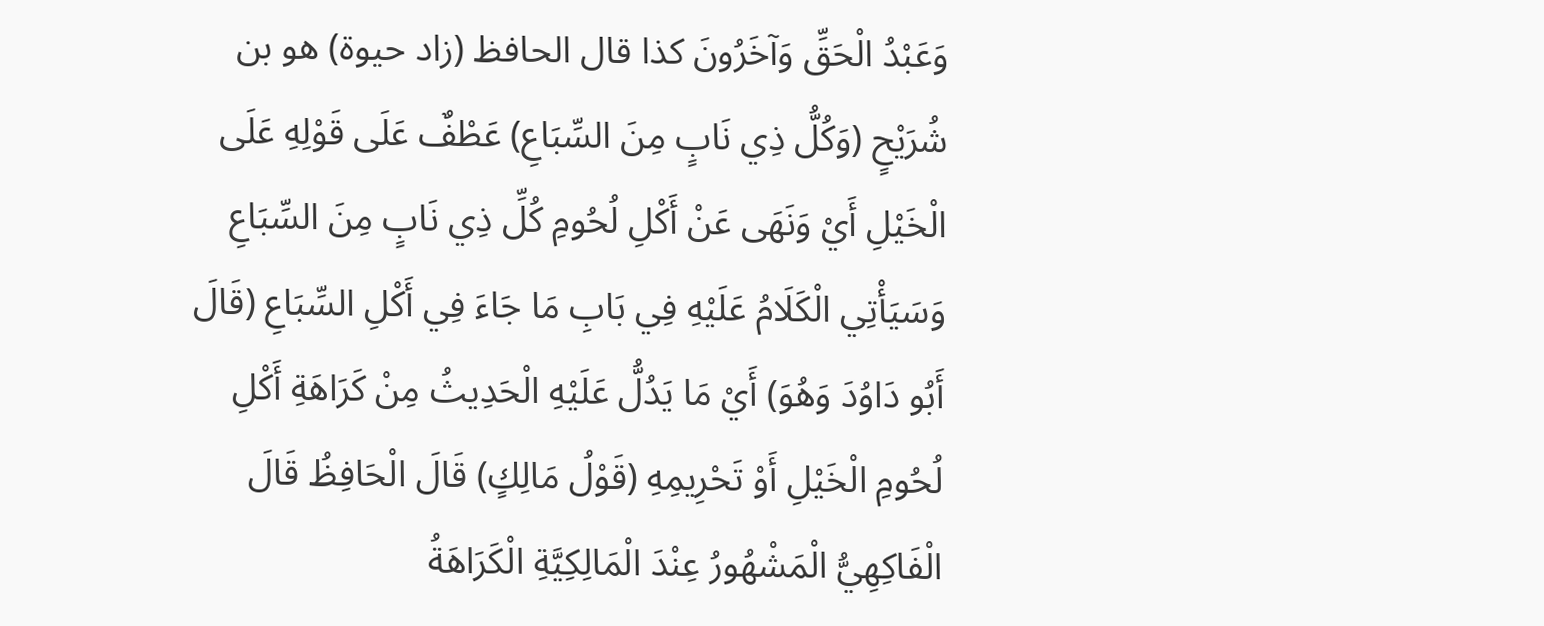وَعَبْدُ الْحَقِّ وَآخَرُونَ كذا قال الحافظ (زاد حيوة) هو بن شُرَيْحٍ (وَكُلُّ ذِي نَابٍ مِنَ السِّبَاعِ) عَطْفٌ عَلَى قَوْلِهِ عَلَى الْخَيْلِ أَيْ وَنَهَى عَنْ أَكْلِ لُحُومِ كُلِّ ذِي نَابٍ مِنَ السِّبَاعِ وَسَيَأْتِي الْكَلَامُ عَلَيْهِ فِي بَابِ مَا جَاءَ فِي أَكْلِ السِّبَاعِ (قَالَ أَبُو دَاوُدَ وَهُوَ) أَيْ مَا يَدُلُّ عَلَيْهِ الْحَدِيثُ مِنْ كَرَاهَةِ أَكْلِ لُحُومِ الْخَيْلِ أَوْ تَحْرِيمِهِ (قَوْلُ مَالِكٍ) قَالَ الْحَافِظُ قَالَ الْفَاكِهِيُّ الْمَشْهُورُ عِنْدَ الْمَالِكِيَّةِ الْكَرَاهَةُ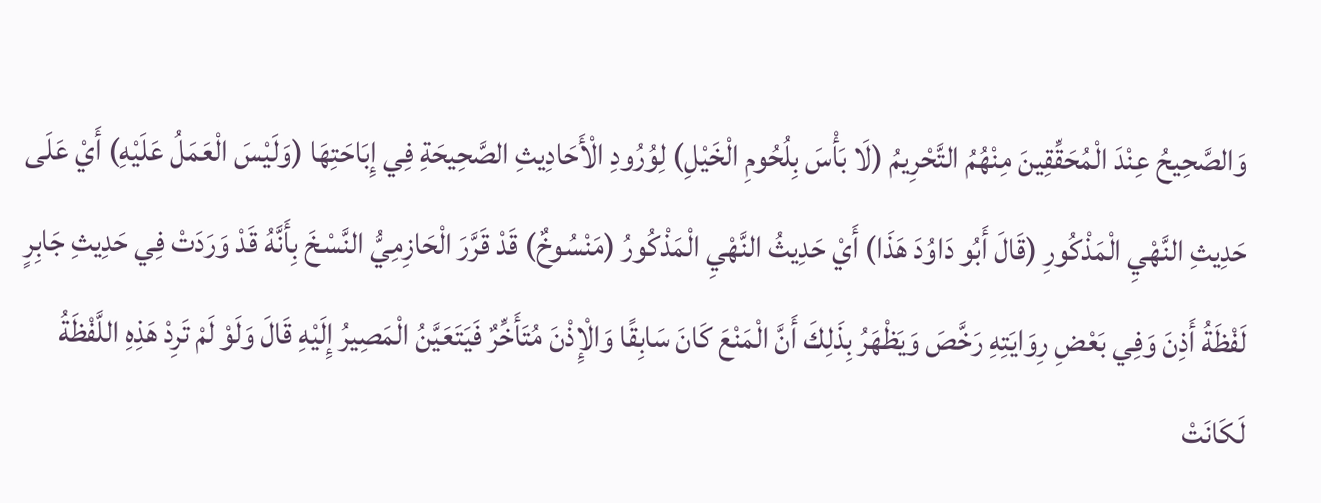وَالصَّحِيحُ عِنْدَ الْمُحَقِّقِينَ مِنْهُمُ التَّحْرِيمُ (لَا بَأْسَ بِلُحُومِ الْخَيْلِ) لِوُرُودِ الْأَحَادِيثِ الصَّحِيحَةِ فِي إِبَاحَتِهَا (وَلَيْسَ الْعَمَلُ عَلَيْهِ) أَيْ عَلَى حَدِيثِ النَّهْيِ الْمَذْكُورِ (قَالَ أَبُو دَاوُدَ هَذَا) أَيْ حَدِيثُ النَّهْيِ الْمَذْكُورُ (مَنْسُوخٌ) قَدْ قَرَّرَ الْحَازِمِيُّ النَّسْخَ بِأَنَّهُ قَدْ وَرَدَتْ فِي حَدِيثِ جَابِرٍ لَفْظَةُ أَذِنَ وَفِي بَعْضِ رِوَايَتِهِ رَخَّصَ وَيَظْهَرُ بِذَلِكَ أَنَّ الْمَنْعَ كَانَ سَابِقًا وَالْإِذْنَ مُتَأَخِّرٌ فَيَتَعَيَّنُ الْمَصِيرُ إِلَيْهِ قَالَ وَلَوْ لَمْ تَرِدْ هَذِهِ اللَّفْظَةُ لَكَانَتْ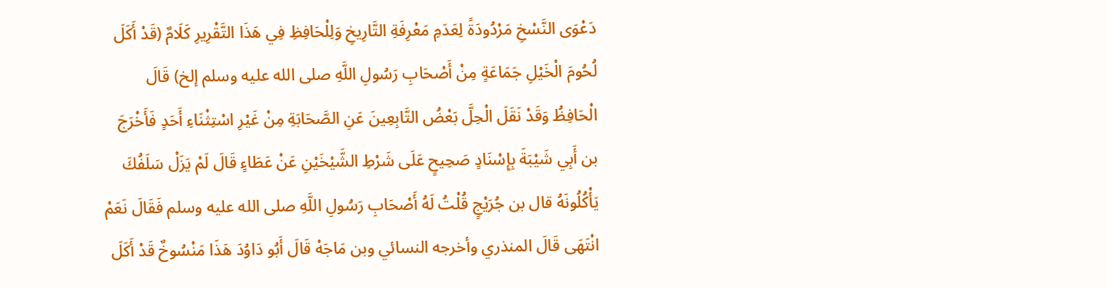دَعْوَى النَّسْخِ مَرْدُودَةً لِعَدَمِ مَعْرِفَةِ التَّارِيخِ وَلِلْحَافِظِ فِي هَذَا التَّقْرِيرِ كَلَامٌ (قَدْ أَكَلَ لُحُومَ الْخَيْلِ جَمَاعَةٍ مِنْ أَصْحَابِ رَسُولِ اللَّهِ صلى الله عليه وسلم إلخ) قَالَ الْحَافِظُ وَقَدْ نَقَلَ الْحِلَّ بَعْضُ التَّابِعِينَ عَنِ الصَّحَابَةِ مِنْ غَيْرِ اسْتِثْنَاءِ أَحَدٍ فَأَخْرَجَ بن أَبِي شَيْبَةَ بِإِسْنَادٍ صَحِيحٍ عَلَى شَرْطِ الشَّيْخَيْنِ عَنْ عَطَاءٍ قَالَ لَمْ يَزَلْ سَلَفُكَ يَأْكُلُونَهُ قال بن جُرَيْجٍ قُلْتُ لَهُ أَصْحَابِ رَسُولِ اللَّهِ صلى الله عليه وسلم فَقَالَ نَعَمْ انْتَهَى قَالَ المنذري وأخرجه النسائي وبن مَاجَهْ قَالَ أَبُو دَاوُدَ هَذَا مَنْسُوخٌ قَدْ أَكَلَ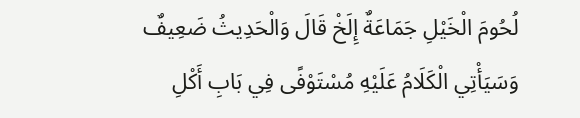لُحُومَ الْخَيْلِ جَمَاعَةٌ إِلَخْ قَالَ وَالْحَدِيثُ ضَعِيفٌ وَسَيَأْتِي الْكَلَامُ عَلَيْهِ مُسْتَوْفًى فِي بَابِ أَكْلِ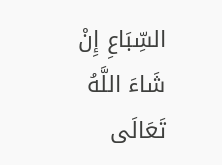السِّبَاعِ إِنْ شَاءَ اللَّهُ تَعَالَى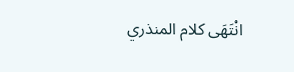انْتَهَى كلام المنذري